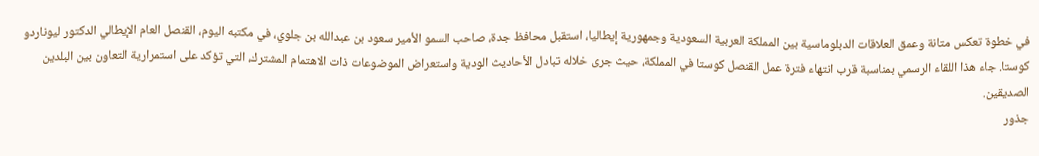في خطوة تعكس متانة وعمق العلاقات الدبلوماسية بين المملكة العربية السعودية وجمهورية إيطاليا، استقبل محافظ جدة، صاحب السمو الأمير سعود بن عبدالله بن جلوي، في مكتبه اليوم، القنصل العام الإيطالي الدكتور ليوناردو كوستا. جاء هذا اللقاء الرسمي بمناسبة قرب انتهاء فترة عمل القنصل كوستا في المملكة، حيث جرى خلاله تبادل الأحاديث الودية واستعراض الموضوعات ذات الاهتمام المشترك، التي تؤكد على استمرارية التعاون بين البلدين الصديقين.
جذور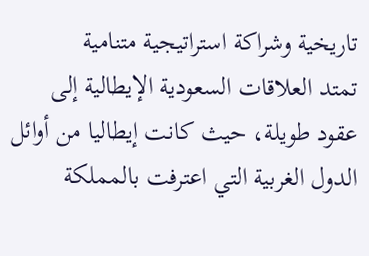تاريخية وشراكة استراتيجية متنامية
تمتد العلاقات السعودية الإيطالية إلى عقود طويلة، حيث كانت إيطاليا من أوائل الدول الغربية التي اعترفت بالمملكة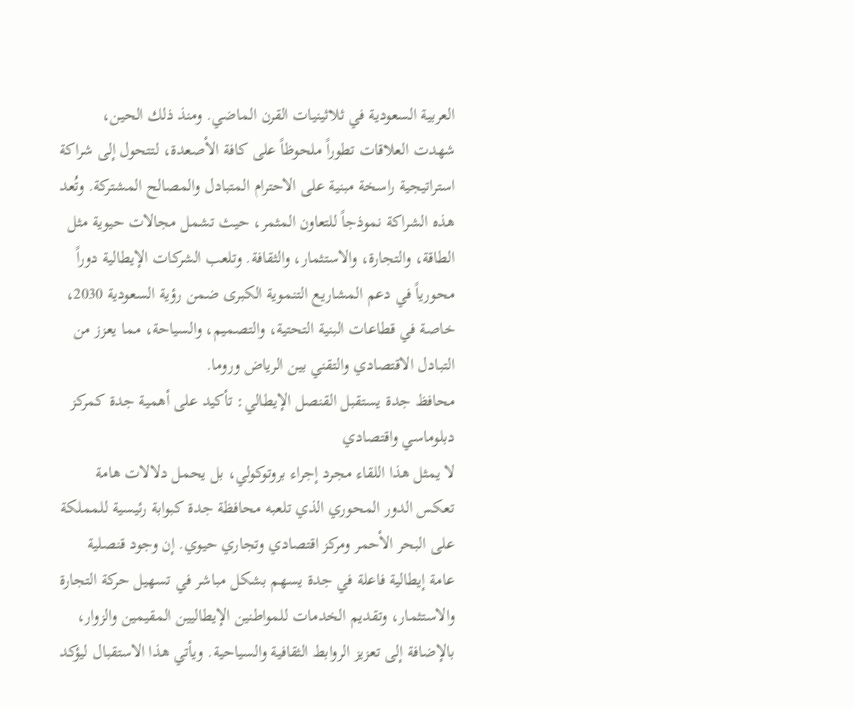العربية السعودية في ثلاثينيات القرن الماضي. ومنذ ذلك الحين، شهدت العلاقات تطوراً ملحوظاً على كافة الأصعدة، لتتحول إلى شراكة استراتيجية راسخة مبنية على الاحترام المتبادل والمصالح المشتركة. وتُعد هذه الشراكة نموذجاً للتعاون المثمر، حيث تشمل مجالات حيوية مثل الطاقة، والتجارة، والاستثمار، والثقافة. وتلعب الشركات الإيطالية دوراً محورياً في دعم المشاريع التنموية الكبرى ضمن رؤية السعودية 2030، خاصة في قطاعات البنية التحتية، والتصميم، والسياحة، مما يعزز من التبادل الاقتصادي والتقني بين الرياض وروما.
محافظ جدة يستقبل القنصل الإيطالي: تأكيد على أهمية جدة كمركز دبلوماسي واقتصادي
لا يمثل هذا اللقاء مجرد إجراء بروتوكولي، بل يحمل دلالات هامة تعكس الدور المحوري الذي تلعبه محافظة جدة كبوابة رئيسية للمملكة على البحر الأحمر ومركز اقتصادي وتجاري حيوي. إن وجود قنصلية عامة إيطالية فاعلة في جدة يسهم بشكل مباشر في تسهيل حركة التجارة والاستثمار، وتقديم الخدمات للمواطنين الإيطاليين المقيمين والزوار، بالإضافة إلى تعزيز الروابط الثقافية والسياحية. ويأتي هذا الاستقبال ليؤكد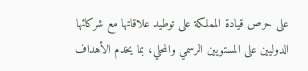على حرص قيادة المملكة على توطيد علاقاتها مع شركائها الدوليين على المستويين الرسمي والمحلي، بما يخدم الأهداف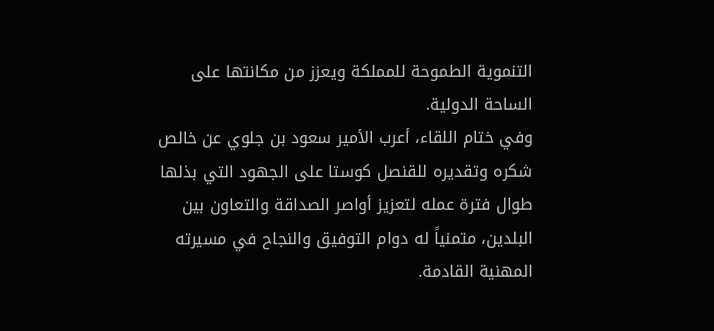التنموية الطموحة للمملكة ويعزز من مكانتها على الساحة الدولية.
وفي ختام اللقاء، أعرب الأمير سعود بن جلوي عن خالص شكره وتقديره للقنصل كوستا على الجهود التي بذلها طوال فترة عمله لتعزيز أواصر الصداقة والتعاون بين البلدين، متمنياً له دوام التوفيق والنجاح في مسيرته المهنية القادمة.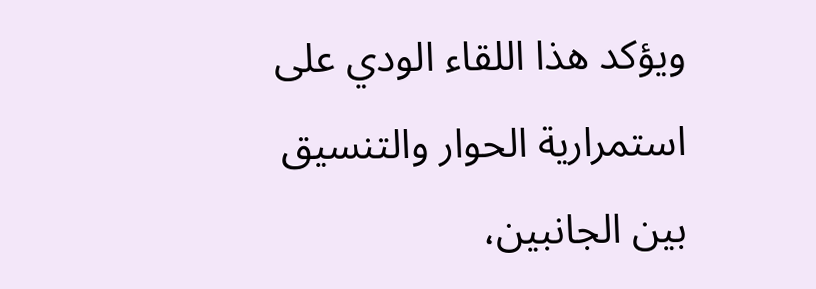ويؤكد هذا اللقاء الودي على استمرارية الحوار والتنسيق بين الجانبين،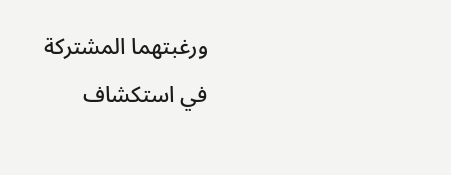ورغبتهما المشتركة في استكشاف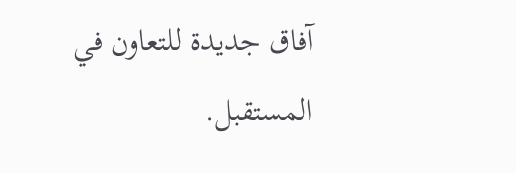آفاق جديدة للتعاون في المستقبل.